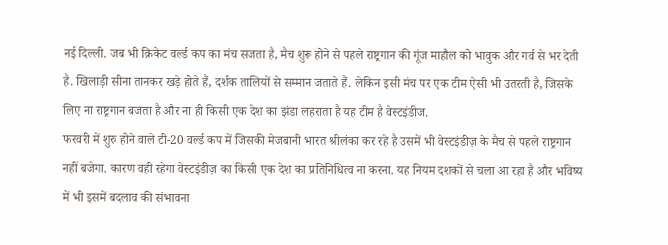नई दिल्ली. जब भी क्रिकेट वर्ल्ड कप का मंच सजता है, मैच शुरू होने से पहले राष्ट्रगान की गूंज माहौल को भावुक और गर्व से भर देती है. खिलाड़ी सीना तानकर खड़े होते हैं, दर्शक तालियों से सम्मान जताते हैं. लेकिन इसी मंच पर एक टीम ऐसी भी उतरती है, जिसके लिए ना राष्ट्रगान बजता है और ना ही किसी एक देश का झंडा लहराता है यह टीम है वेस्टइंडीज.
फरवरी में शुरु होने वाले टी-20 वर्ल्ड कप में जिसकी मेजबानी भारत श्रीलंका कर रहे है उसमें भी वेस्टइंडीज़ के मैच से पहले राष्ट्रगान नहीं बजेगा. कारण वही रहेगा वेस्टइंडीज़ का किसी एक देश का प्रतिनिधित्व ना करना. यह नियम दशकों से चला आ रहा है और भविष्य में भी इसमें बदलाव की संभावना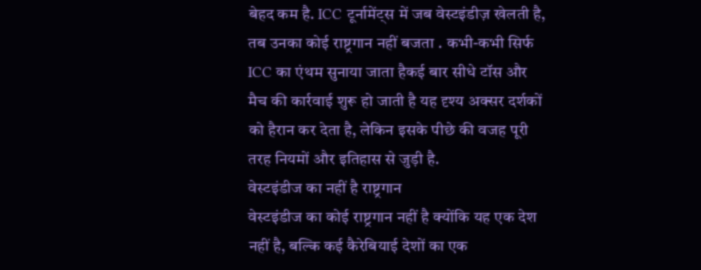बेहद कम है. ICC टूर्नामेंट्स में जब वेस्टइंडीज़ खेलती है, तब उनका कोई राष्ट्रगान नहीं बजता . कभी-कभी सिर्फ ICC का एंथम सुनाया जाता हैकई बार सीधे टॉस और मैच की कार्रवाई शुरू हो जाती है यह दृश्य अक्सर दर्शकों को हैरान कर देता है, लेकिन इसके पीछे की वजह पूरी तरह नियमों और इतिहास से जुड़ी है.
वेस्टइंडीज का नहीं है राष्ट्रगान
वेस्टइंडीज का कोई राष्ट्रगान नहीं है क्योंकि यह एक देश नहीं है, बल्कि कई कैरेबियाई देशों का एक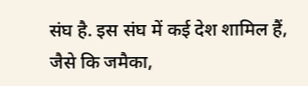संघ है. इस संघ में कई देश शामिल हैं, जैसे कि जमैका,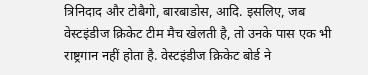त्रिनिदाद और टोबैगो, बारबाडोस, आदि. इसलिए, जब वेस्टइंडीज क्रिकेट टीम मैच खेलती है, तो उनके पास एक भी राष्ट्रगान नहीं होता है. वेस्टइंडीज क्रिकेट बोर्ड ने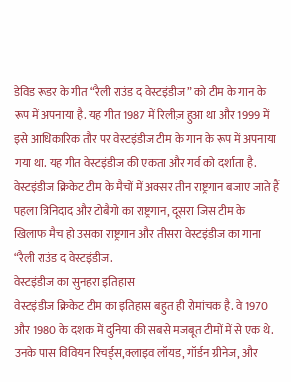डेविड रूडर के गीत “रैली राउंड द वेस्टइंडीज” को टीम के गान के रूप में अपनाया है. यह गीत 1987 में रिलीज़ हुआ था और 1999 में इसे आधिकारिक तौर पर वेस्टइंडीज टीम के गान के रूप में अपनाया गया था. यह गीत वेस्टइंडीज की एकता और गर्व को दर्शाता है. वेस्टइंडीज क्रिकेट टीम के मैचों में अक्सर तीन राष्ट्रगान बजाए जाते हैं पहला त्रिनिदाद और टोबैगो का राष्ट्रगान, दूसरा जिस टीम के खिलाफ मैच हो उसका राष्ट्रगान और तीसरा वेस्टइंडीज का गाना “रैली राउंड द वेस्टइंडीज.
वेस्टइंडीज का सुनहरा इतिहास
वेस्टइंडीज क्रिकेट टीम का इतिहास बहुत ही रोमांचक है. वे 1970 और 1980 के दशक में दुनिया की सबसे मजबूत टीमों में से एक थे. उनके पास विवियन रिचर्ड्स,क्लाइव लॉयड, गॉर्डन ग्रीनेज, और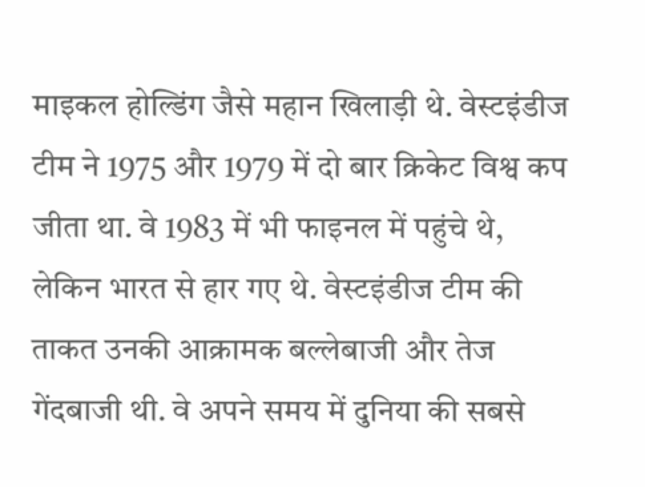माइकल होल्डिंग जैसे महान खिलाड़ी थे. वेस्टइंडीज टीम ने 1975 और 1979 में दो बार क्रिकेट विश्व कप जीता था. वे 1983 में भी फाइनल में पहुंचे थे, लेकिन भारत से हार गए थे. वेस्टइंडीज टीम की ताकत उनकी आक्रामक बल्लेबाजी और तेज गेंदबाजी थी. वे अपने समय में दुनिया की सबसे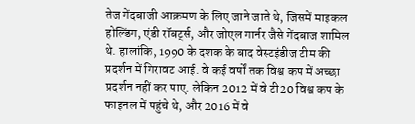तेज गेंदबाजी आक्रमण के लिए जाने जाते थे, जिसमें माइकल होल्डिंग, एंडी रॉबर्ट्स, और जोएल गार्नर जैसे गेंदबाज शामिल थे. हालांकि, 1990 के दशक के बाद वेस्टइंडीज टीम की प्रदर्शन में गिरावट आई. वे कई वर्षों तक विश्व कप में अच्छा प्रदर्शन नहीं कर पाए. लेकिन 2012 में वे टी20 विश्व कप के फाइनल में पहुंचे थे, और 2016 में वे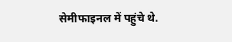सेमीफाइनल में पहुंचे थे.